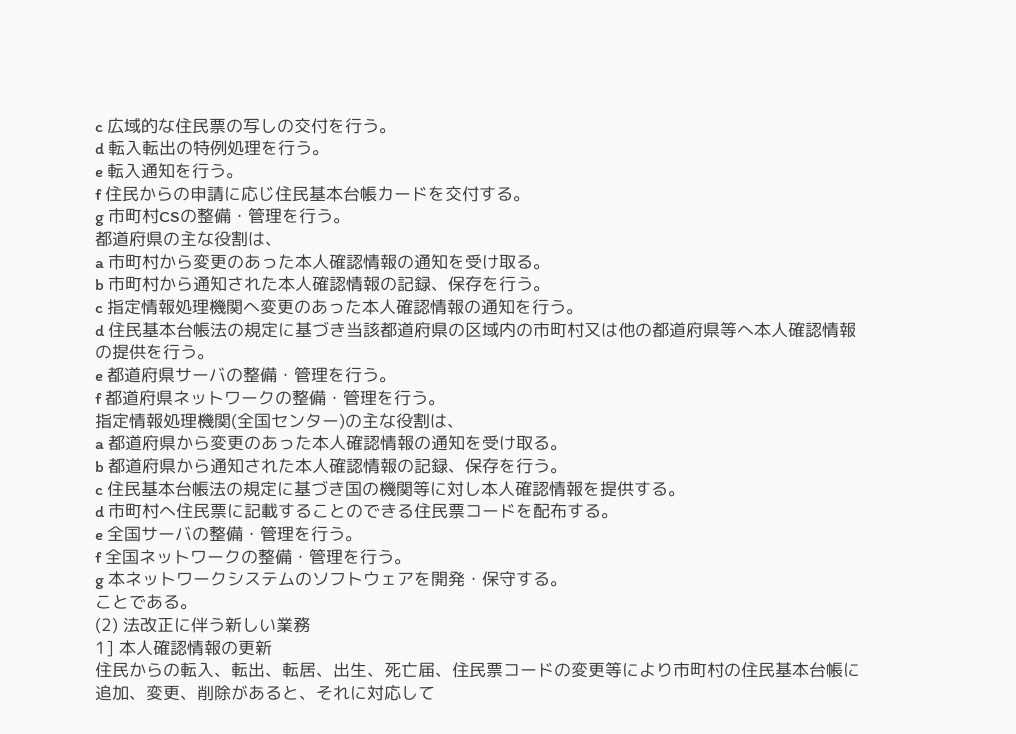c 広域的な住民票の写しの交付を行う。
d 転入転出の特例処理を行う。
e 転入通知を行う。
f 住民からの申請に応じ住民基本台帳カードを交付する。
g 市町村CSの整備・管理を行う。
都道府県の主な役割は、
a 市町村から変更のあった本人確認情報の通知を受け取る。
b 市町村から通知された本人確認情報の記録、保存を行う。
c 指定情報処理機関へ変更のあった本人確認情報の通知を行う。
d 住民基本台帳法の規定に基づき当該都道府県の区域内の市町村又は他の都道府県等へ本人確認情報の提供を行う。
e 都道府県サーバの整備・管理を行う。
f 都道府県ネットワークの整備・管理を行う。
指定情報処理機関(全国センター)の主な役割は、
a 都道府県から変更のあった本人確認情報の通知を受け取る。
b 都道府県から通知された本人確認情報の記録、保存を行う。
c 住民基本台帳法の規定に基づき国の機関等に対し本人確認情報を提供する。
d 市町村へ住民票に記載することのできる住民票コードを配布する。
e 全国サーバの整備・管理を行う。
f 全国ネットワークの整備・管理を行う。
g 本ネットワークシステムのソフトウェアを開発・保守する。
ことである。
(2) 法改正に伴う新しい業務
1] 本人確認情報の更新
住民からの転入、転出、転居、出生、死亡届、住民票コードの変更等により市町村の住民基本台帳に追加、変更、削除があると、それに対応して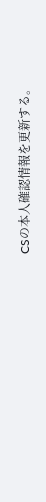CSの本人確認情報を更新する。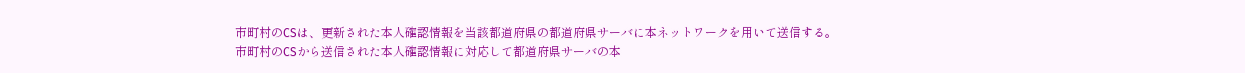市町村のCSは、更新された本人確認情報を当該都道府県の都道府県サーバに本ネットワークを用いて送信する。
市町村のCSから送信された本人確認情報に対応して都道府県サーバの本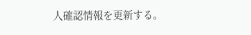人確認情報を更新する。